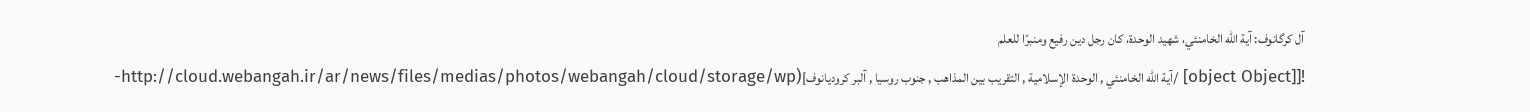آل کرگانوف: آية الله الخامنئي، شهيد الوحدة، كان رجل دين رفيع ومنبرًا للعلم
![[object Object] /آية الله الخامنئي , الوحدة الإسلامية , التقريب بين المذاهب , جنوب روسيا , آلبر كروديانوف](http://cloud.webangah.ir/ar/news/files/medias/photos/webangah/cloud/storage/wp-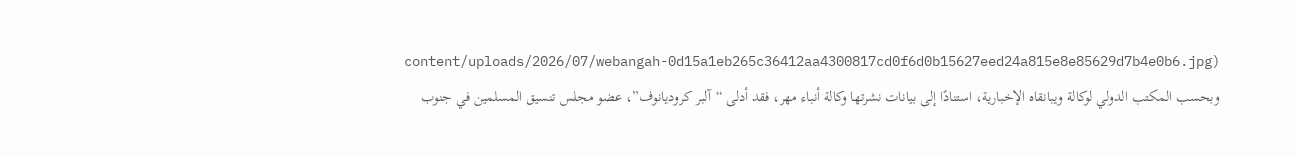content/uploads/2026/07/webangah-0d15a1eb265c36412aa4300817cd0f6d0b15627eed24a815e8e85629d7b4e0b6.jpg)
وبحسب المكتب الدولي لوكالة ويبانقاه الإخبارية، استنادًا إلى بيانات نشرتها وكالة أنباء مهر، فقد أدلى “آلبر كروديانوف”، عضو مجلس تنسيق المسلمين في جنوب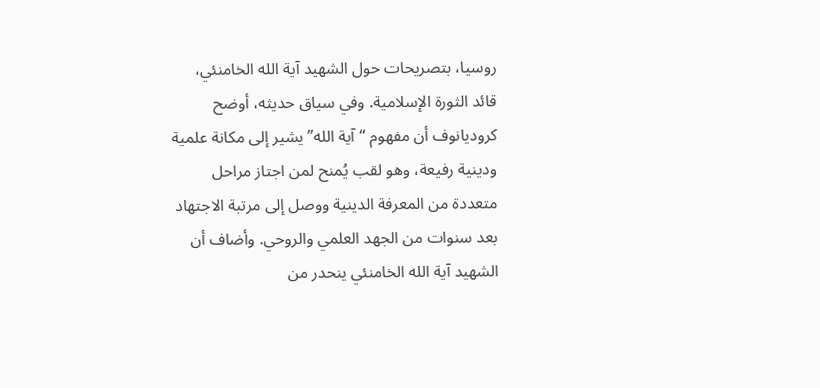روسيا، بتصريحات حول الشهيد آية الله الخامنئي، قائد الثورة الإسلامية. وفي سياق حديثه، أوضح كروديانوف أن مفهوم “آية الله” يشير إلى مكانة علمية ودينية رفيعة، وهو لقب يُمنح لمن اجتاز مراحل متعددة من المعرفة الدينية ووصل إلى مرتبة الاجتهاد بعد سنوات من الجهد العلمي والروحي. وأضاف أن الشهيد آية الله الخامنئي ينحدر من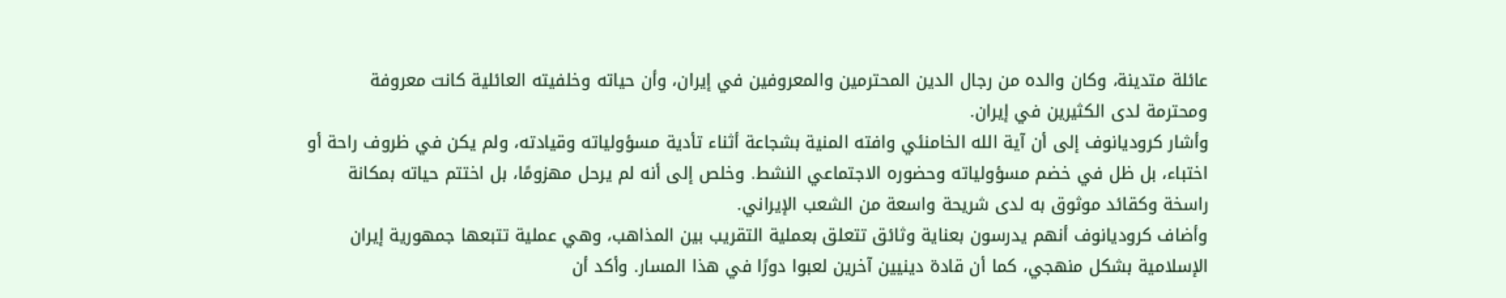عائلة متدينة، وكان والده من رجال الدين المحترمين والمعروفين في إيران، وأن حياته وخلفيته العائلية كانت معروفة ومحترمة لدى الكثيرين في إيران.
وأشار كروديانوف إلى أن آية الله الخامنئي وافته المنية بشجاعة أثناء تأدية مسؤولياته وقيادته، ولم يكن في ظروف راحة أو اختباء، بل ظل في خضم مسؤولياته وحضوره الاجتماعي النشط. وخلص إلى أنه لم يرحل مهزومًا، بل اختتم حياته بمكانة راسخة وكقائد موثوق به لدى شريحة واسعة من الشعب الإيراني.
وأضاف كروديانوف أنهم يدرسون بعناية وثائق تتعلق بعملية التقريب بين المذاهب، وهي عملية تتبعها جمهورية إيران الإسلامية بشكل منهجي، كما أن قادة دينيين آخرين لعبوا دورًا في هذا المسار. وأكد أن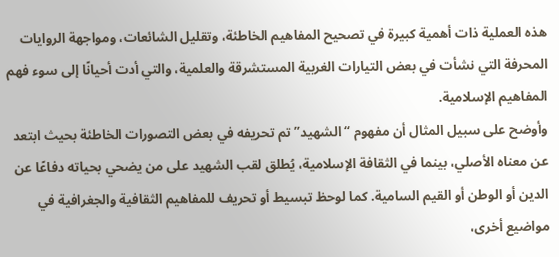هذه العملية ذات أهمية كبيرة في تصحيح المفاهيم الخاطئة، وتقليل الشائعات، ومواجهة الروايات المحرفة التي نشأت في بعض التيارات الغربية المستشرقة والعلمية، والتي أدت أحيانًا إلى سوء فهم المفاهيم الإسلامية.
وأوضح على سبيل المثال أن مفهوم “الشهيد” تم تحريفه في بعض التصورات الخاطئة بحيث ابتعد عن معناه الأصلي، بينما في الثقافة الإسلامية، يُطلق لقب الشهيد على من يضحي بحياته دفاعًا عن الدين أو الوطن أو القيم السامية. كما لوحظ تبسيط أو تحريف للمفاهيم الثقافية والجغرافية في مواضيع أخرى،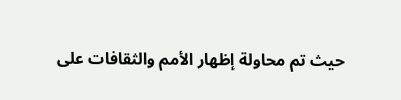حيث تم محاولة إظهار الأمم والثقافات على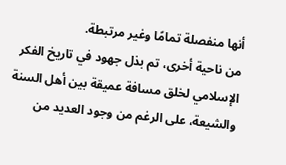أنها منفصلة تمامًا وغير مرتبطة.
من ناحية أخرى، تم بذل جهود في تاريخ الفكر الإسلامي لخلق مسافة عميقة بين أهل السنة والشيعة، على الرغم من وجود العديد من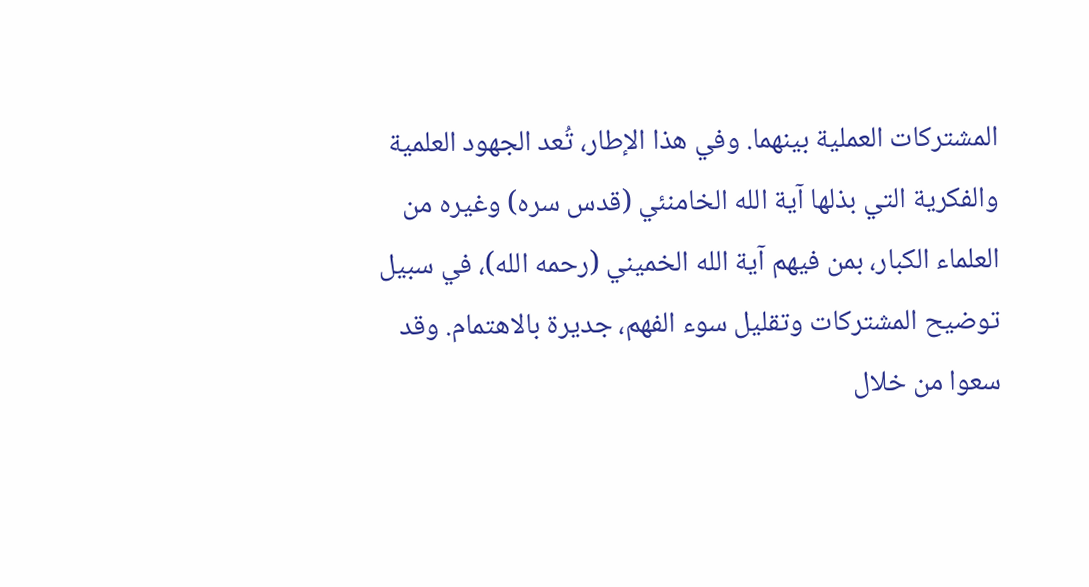المشتركات العملية بينهما. وفي هذا الإطار، تُعد الجهود العلمية والفكرية التي بذلها آية الله الخامنئي (قدس سره) وغيره من العلماء الكبار، بمن فيهم آية الله الخميني (رحمه الله)، في سبيل توضيح المشتركات وتقليل سوء الفهم، جديرة بالاهتمام. وقد سعوا من خلال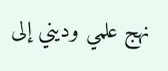نهج علمي وديني إلى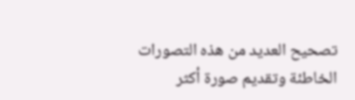تصحيح العديد من هذه التصورات الخاطئة وتقديم صورة أكثر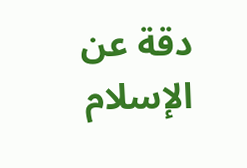دقة عن الإسلام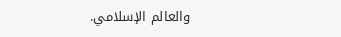والعالم الإسلامي.